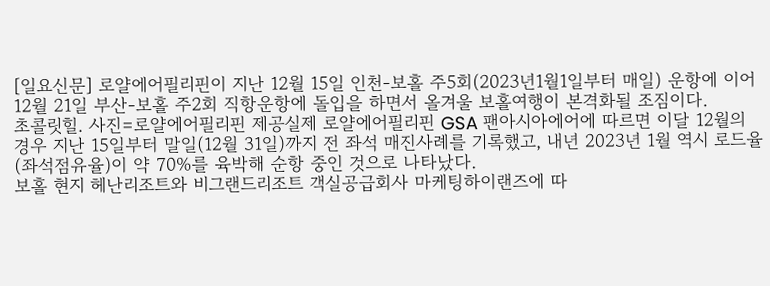[일요신문] 로얄에어필리핀이 지난 12월 15일 인천-보홀 주5회(2023년1월1일부터 매일) 운항에 이어 12월 21일 부산-보홀 주2회 직항운항에 돌입을 하면서 올겨울 보홀여행이 본격화될 조짐이다.
초콜릿힐. 사진=로얄에어필리핀 제공실제 로얄에어필리핀 GSA 팬아시아에어에 따르면 이달 12월의 경우 지난 15일부터 말일(12월 31일)까지 전 좌석 매진사례를 기록했고, 내년 2023년 1월 역시 로드율(좌석점유율)이 약 70%를 육박해 순항 중인 것으로 나타났다.
보홀 현지 헤난리조트와 비그랜드리조트 객실공급회사 마케팅하이랜즈에 따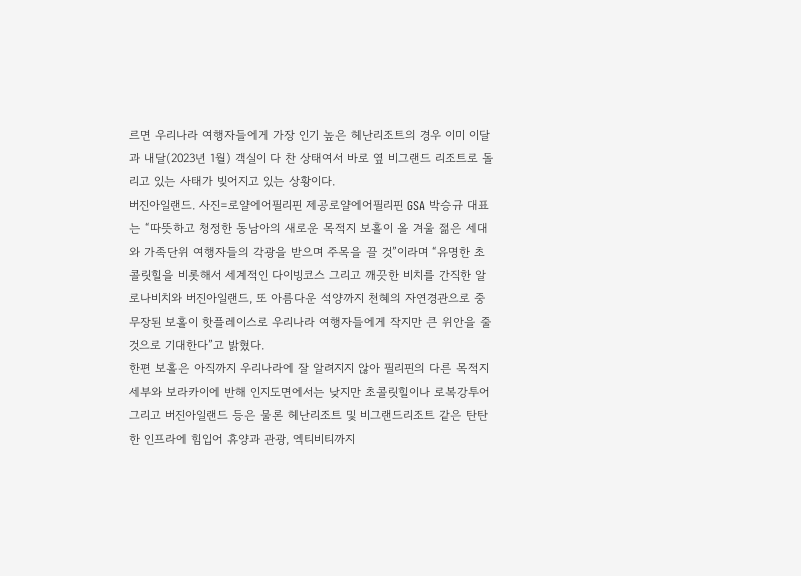르면 우리나라 여행자들에게 가장 인기 높은 헤난리조트의 경우 이미 이달과 내달(2023년 1월) 객실이 다 찬 상태여서 바로 옆 비그랜드 리조트로 돌리고 있는 사태가 빚어지고 있는 상황이다.
버진아일랜드. 사진=로얄에어필리핀 제공로얄에어필리핀 GSA 박승규 대표는 “따뜻하고 청정한 동남아의 새로운 목적지 보홀이 올 겨울 젊은 세대와 가족단위 여행자들의 각광을 받으며 주목을 끌 것”이라며 “유명한 초콜릿힐을 비롯해서 세계적인 다이빙코스 그리고 깨끗한 비치를 간직한 알로나비치와 버진아일랜드, 또 아름다운 석양까지 천혜의 자연경관으로 중무장된 보홀이 핫플레이스로 우리나라 여행자들에게 작지만 큰 위안을 줄 것으로 기대한다”고 밝혔다.
한편 보홀은 아직까지 우리나라에 잘 알려지지 않아 필리핀의 다른 목적지 세부와 보라카이에 반해 인지도면에서는 낮지만 초콜릿힐이나 로복강투어 그리고 버진아일랜드 등은 물론 헤난리조트 및 비그랜드리조트 같은 탄탄한 인프라에 힘입어 휴양과 관광, 엑티비티까지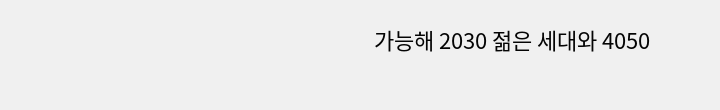가능해 2030 젊은 세대와 4050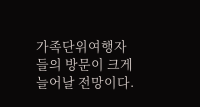가족단위여행자들의 방문이 크게 늘어날 전망이다.